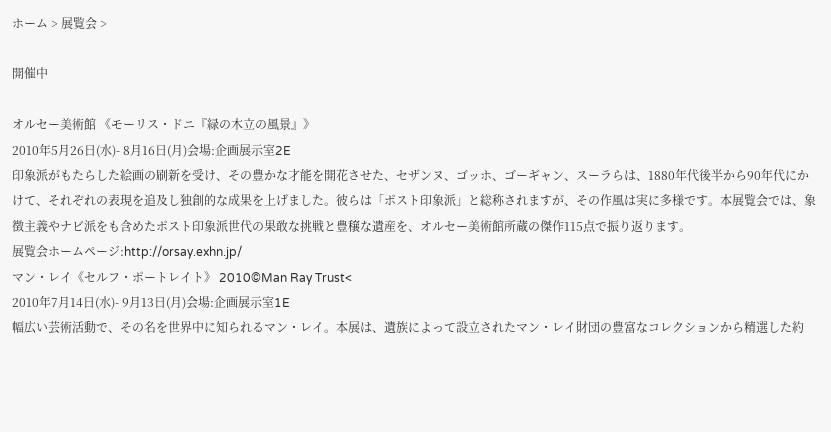ホーム > 展覧会 >

開催中

オルセー美術館 《モーリス・ドニ『緑の木立の風景』》
2010年5月26日(水)- 8月16日(月)会場:企画展示室2E
印象派がもたらした絵画の刷新を受け、その豊かな才能を開花させた、セザンヌ、ゴッホ、ゴーギャン、スーラらは、1880年代後半から90年代にかけて、それぞれの表現を追及し独創的な成果を上げました。彼らは「ポスト印象派」と総称されますが、その作風は実に多様です。本展覧会では、象徴主義やナビ派をも含めたポスト印象派世代の果敢な挑戦と豊穣な遺産を、オルセー美術館所蔵の傑作115点で振り返ります。
展覧会ホームページ:http://orsay.exhn.jp/
マン・レイ《セルフ・ポートレイト》 2010©Man Ray Trust<
2010年7月14日(水)- 9月13日(月)会場:企画展示室1E
幅広い芸術活動で、その名を世界中に知られるマン・レイ。本展は、遺族によって設立されたマン・レイ財団の豊富なコレクションから精選した約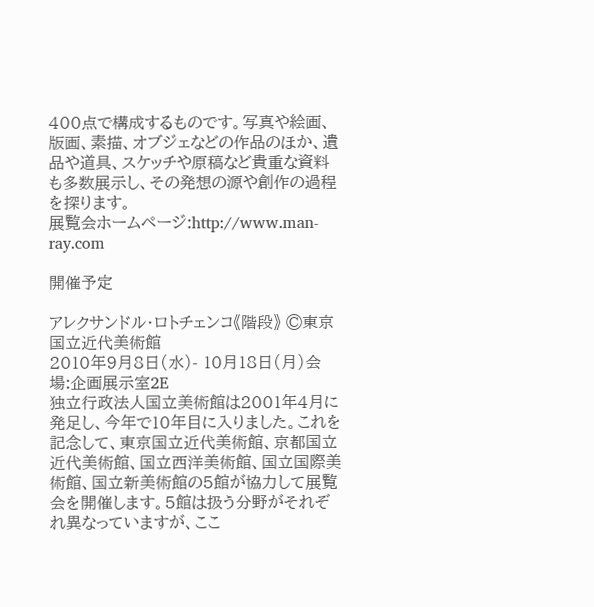400点で構成するものです。写真や絵画、版画、素描、オブジェなどの作品のほか、遺品や道具、スケッチや原稿など貴重な資料も多数展示し、その発想の源や創作の過程を探ります。
展覧会ホームページ:http://www.man-ray.com

開催予定

アレクサンドル・ロトチェンコ《階段》 ©東京国立近代美術館
2010年9月8日(水)- 10月18日(月)会場:企画展示室2E
独立行政法人国立美術館は2001年4月に発足し、今年で10年目に入りました。これを記念して、東京国立近代美術館、京都国立近代美術館、国立西洋美術館、国立国際美術館、国立新美術館の5館が協力して展覧会を開催します。5館は扱う分野がそれぞれ異なっていますが、ここ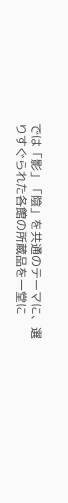では「影」「陰」を共通のテーマに、選りすぐられた各館の所蔵品を一堂に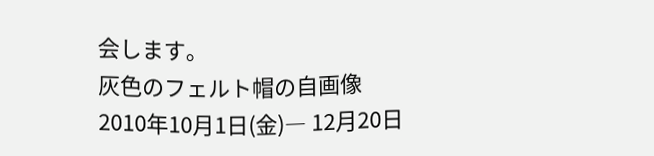会します。
灰色のフェルト帽の自画像
2010年10月1日(金)― 12月20日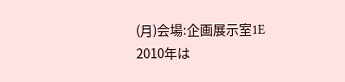(月)会場:企画展示室1E
2010年は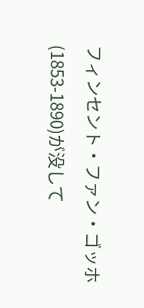フィンセント・ファン・ゴッホ(1853-1890)が没して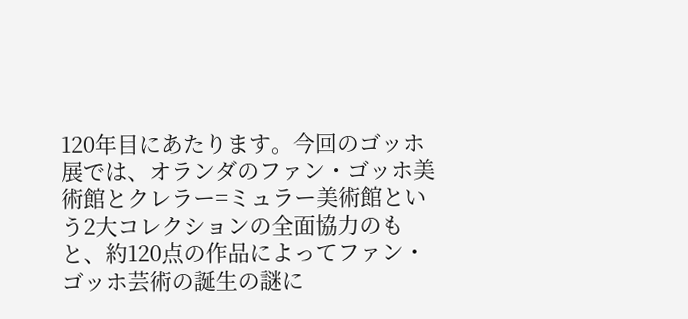120年目にあたります。今回のゴッホ展では、オランダのファン・ゴッホ美術館とクレラー=ミュラー美術館という2大コレクションの全面協力のもと、約120点の作品によってファン・ゴッホ芸術の誕生の謎に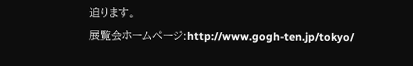迫ります。
展覧会ホームページ:http://www.gogh-ten.jp/tokyo/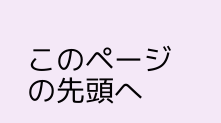このページの先頭へ